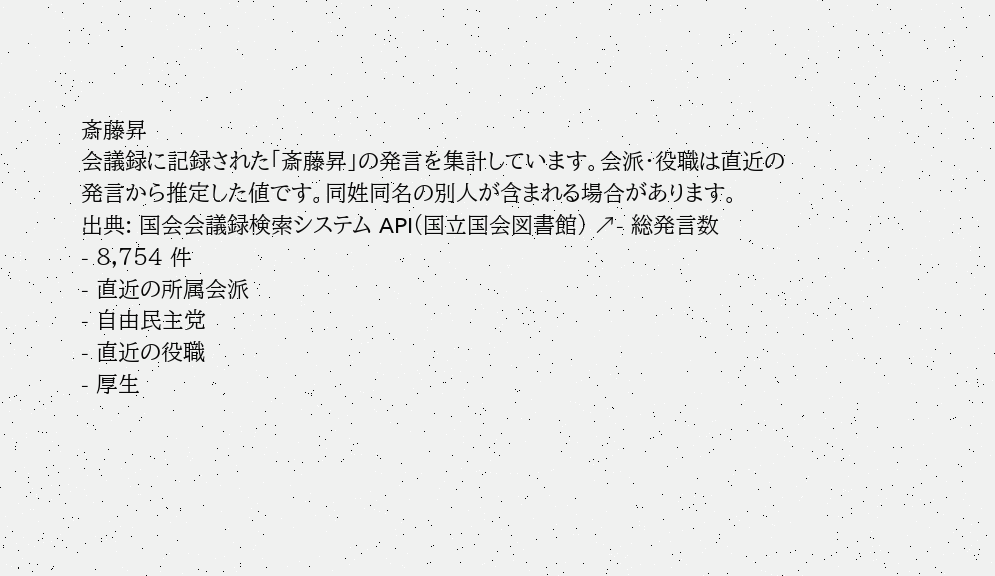斎藤昇
会議録に記録された「斎藤昇」の発言を集計しています。会派・役職は直近の発言から推定した値です。同姓同名の別人が含まれる場合があります。
出典: 国会会議録検索システム API(国立国会図書館) ↗- 総発言数
- 8,754 件
- 直近の所属会派
- 自由民主党
- 直近の役職
- 厚生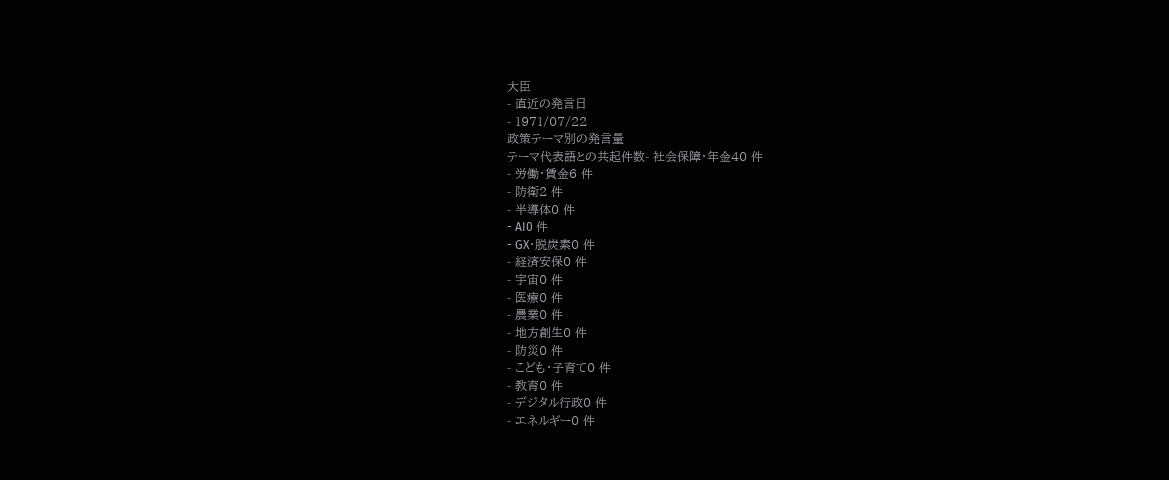大臣
- 直近の発言日
- 1971/07/22
政策テーマ別の発言量
テーマ代表語との共起件数- 社会保障・年金40 件
- 労働・賃金6 件
- 防衛2 件
- 半導体0 件
- AI0 件
- GX・脱炭素0 件
- 経済安保0 件
- 宇宙0 件
- 医療0 件
- 農業0 件
- 地方創生0 件
- 防災0 件
- こども・子育て0 件
- 教育0 件
- デジタル行政0 件
- エネルギー0 件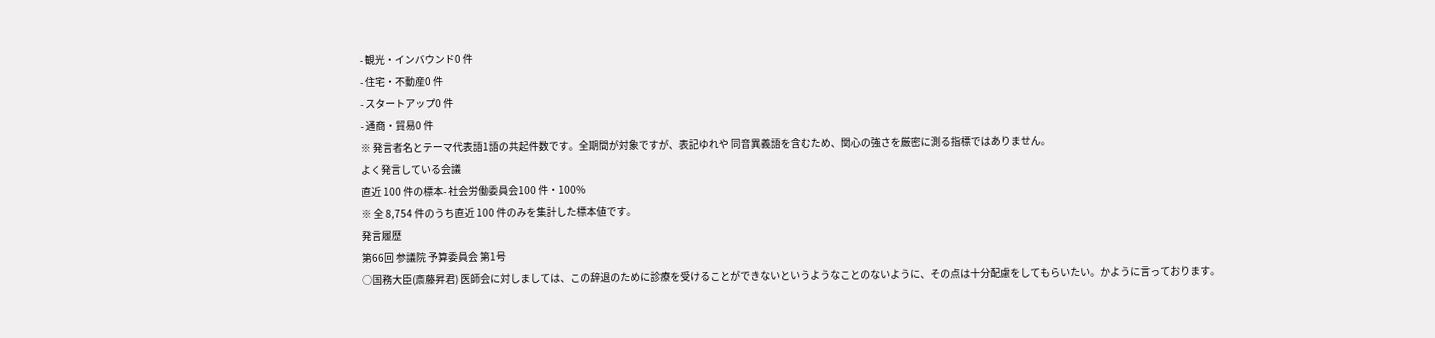- 観光・インバウンド0 件
- 住宅・不動産0 件
- スタートアップ0 件
- 通商・貿易0 件
※ 発言者名とテーマ代表語1語の共起件数です。全期間が対象ですが、表記ゆれや 同音異義語を含むため、関心の強さを厳密に測る指標ではありません。
よく発言している会議
直近 100 件の標本- 社会労働委員会100 件・100%
※ 全 8,754 件のうち直近 100 件のみを集計した標本値です。
発言履歴
第66回 参議院 予算委員会 第1号
○国務大臣(斎藤昇君) 医師会に対しましては、この辞退のために診療を受けることができないというようなことのないように、その点は十分配慮をしてもらいたい。かように言っております。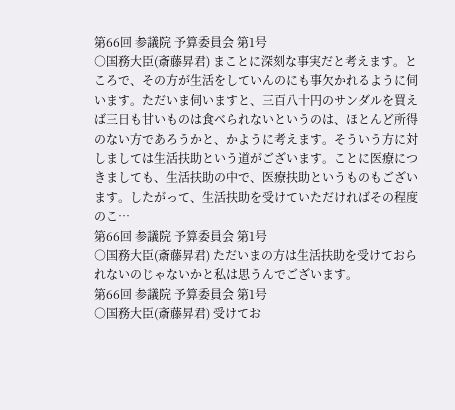第66回 参議院 予算委員会 第1号
○国務大臣(斎藤昇君) まことに深刻な事実だと考えます。ところで、その方が生活をしていんのにも事欠かれるように伺います。ただいま伺いますと、三百八十円のサンダルを買えば三日も甘いものは食べられないというのは、ほとんど所得のない方であろうかと、かように考えます。そういう方に対しましては生活扶助という道がございます。ことに医療につきましても、生活扶助の中で、医療扶助というものもございます。したがって、生活扶助を受けていただければその程度のこ…
第66回 参議院 予算委員会 第1号
○国務大臣(斎藤昇君) ただいまの方は生活扶助を受けておられないのじゃないかと私は思うんでございます。
第66回 参議院 予算委員会 第1号
○国務大臣(斎藤昇君) 受けてお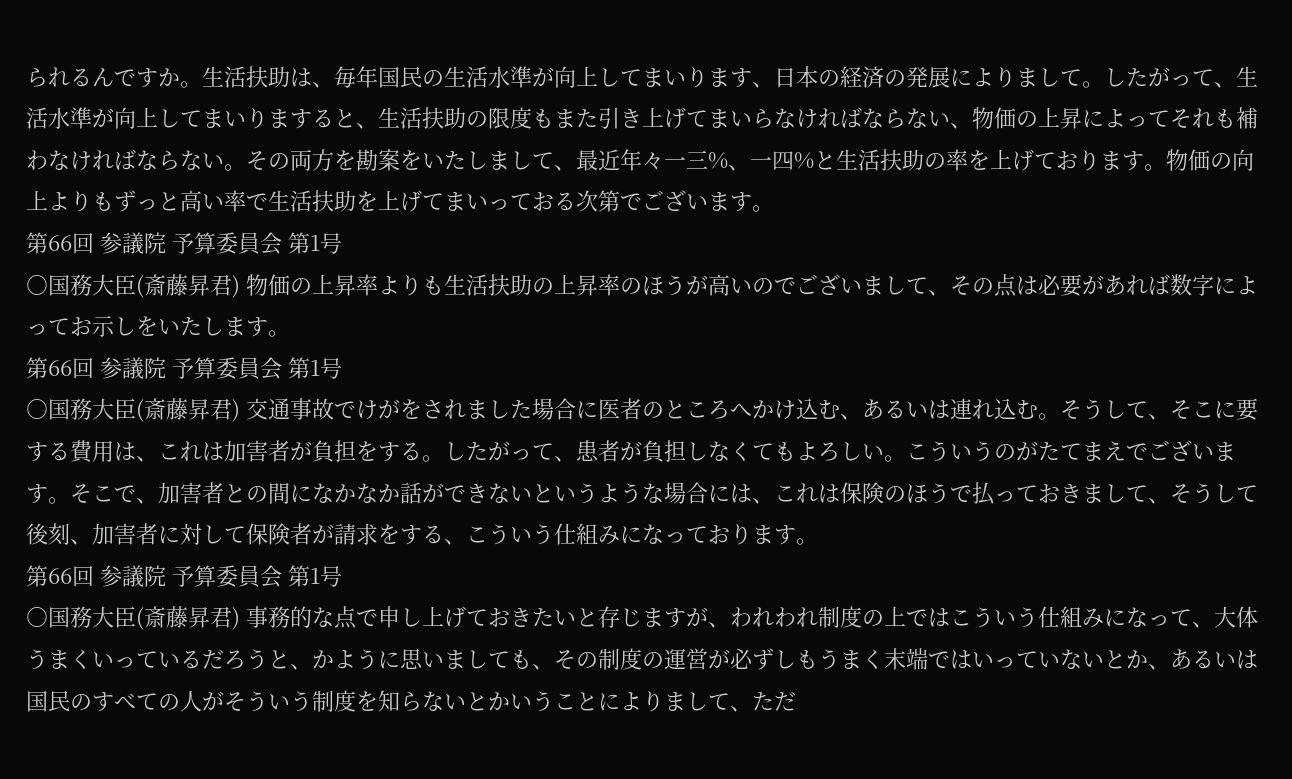られるんですか。生活扶助は、毎年国民の生活水準が向上してまいります、日本の経済の発展によりまして。したがって、生活水準が向上してまいりますると、生活扶助の限度もまた引き上げてまいらなければならない、物価の上昇によってそれも補わなければならない。その両方を勘案をいたしまして、最近年々一三%、一四%と生活扶助の率を上げております。物価の向上よりもずっと高い率で生活扶助を上げてまいっておる次第でございます。
第66回 参議院 予算委員会 第1号
○国務大臣(斎藤昇君) 物価の上昇率よりも生活扶助の上昇率のほうが高いのでございまして、その点は必要があれば数字によってお示しをいたします。
第66回 参議院 予算委員会 第1号
○国務大臣(斎藤昇君) 交通事故でけがをされました場合に医者のところへかけ込む、あるいは連れ込む。そうして、そこに要する費用は、これは加害者が負担をする。したがって、患者が負担しなくてもよろしい。こういうのがたてまえでございます。そこで、加害者との間になかなか話ができないというような場合には、これは保険のほうで払っておきまして、そうして後刻、加害者に対して保険者が請求をする、こういう仕組みになっております。
第66回 参議院 予算委員会 第1号
○国務大臣(斎藤昇君) 事務的な点で申し上げておきたいと存じますが、われわれ制度の上ではこういう仕組みになって、大体うまくいっているだろうと、かように思いましても、その制度の運営が必ずしもうまく末端ではいっていないとか、あるいは国民のすべての人がそういう制度を知らないとかいうことによりまして、ただ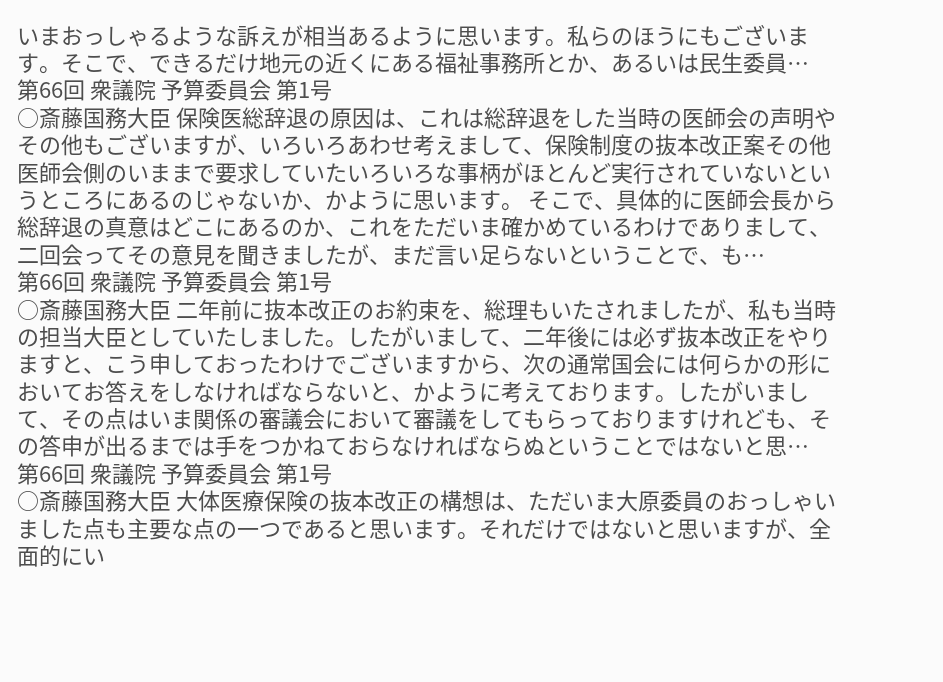いまおっしゃるような訴えが相当あるように思います。私らのほうにもございます。そこで、できるだけ地元の近くにある福祉事務所とか、あるいは民生委員…
第66回 衆議院 予算委員会 第1号
○斎藤国務大臣 保険医総辞退の原因は、これは総辞退をした当時の医師会の声明やその他もございますが、いろいろあわせ考えまして、保険制度の抜本改正案その他医師会側のいままで要求していたいろいろな事柄がほとんど実行されていないというところにあるのじゃないか、かように思います。 そこで、具体的に医師会長から総辞退の真意はどこにあるのか、これをただいま確かめているわけでありまして、二回会ってその意見を聞きましたが、まだ言い足らないということで、も…
第66回 衆議院 予算委員会 第1号
○斎藤国務大臣 二年前に抜本改正のお約束を、総理もいたされましたが、私も当時の担当大臣としていたしました。したがいまして、二年後には必ず抜本改正をやりますと、こう申しておったわけでございますから、次の通常国会には何らかの形においてお答えをしなければならないと、かように考えております。したがいまして、その点はいま関係の審議会において審議をしてもらっておりますけれども、その答申が出るまでは手をつかねておらなければならぬということではないと思…
第66回 衆議院 予算委員会 第1号
○斎藤国務大臣 大体医療保険の抜本改正の構想は、ただいま大原委員のおっしゃいました点も主要な点の一つであると思います。それだけではないと思いますが、全面的にい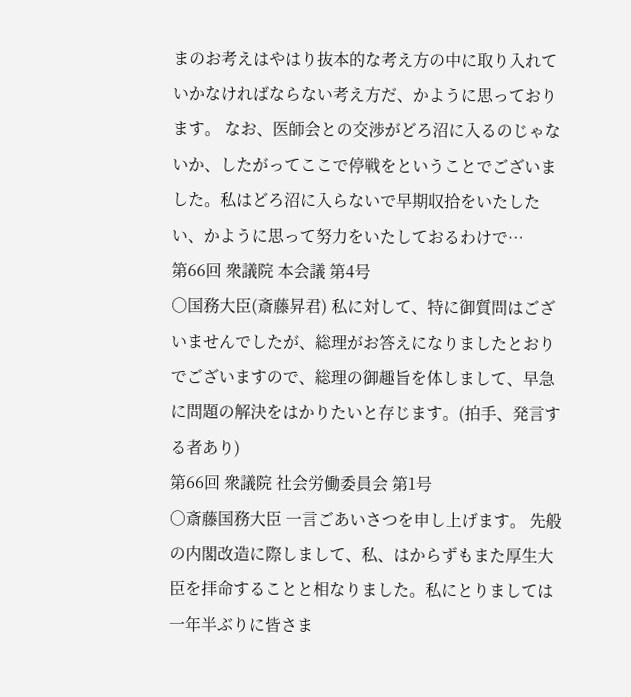まのお考えはやはり抜本的な考え方の中に取り入れていかなければならない考え方だ、かように思っております。 なお、医師会との交渉がどろ沼に入るのじゃないか、したがってここで停戦をということでございました。私はどろ沼に入らないで早期収拾をいたしたい、かように思って努力をいたしておるわけで…
第66回 衆議院 本会議 第4号
○国務大臣(斎藤昇君) 私に対して、特に御質問はございませんでしたが、総理がお答えになりましたとおりでございますので、総理の御趣旨を体しまして、早急に問題の解決をはかりたいと存じます。(拍手、発言する者あり)
第66回 衆議院 社会労働委員会 第1号
○斎藤国務大臣 一言ごあいさつを申し上げます。 先般の内閣改造に際しまして、私、はからずもまた厚生大臣を拝命することと相なりました。私にとりましては一年半ぶりに皆さま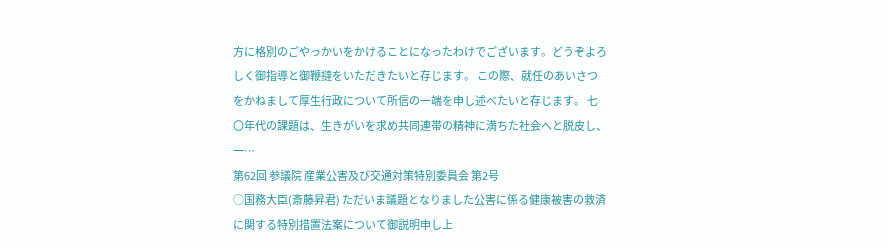方に格別のごやっかいをかけることになったわけでございます。どうぞよろしく御指導と御鞭撻をいただきたいと存じます。 この際、就任のあいさつをかねまして厚生行政について所信の一端を申し述べたいと存じます。 七〇年代の課題は、生きがいを求め共同連帯の精神に満ちた社会へと脱皮し、一…
第62回 参議院 産業公害及び交通対策特別委員会 第2号
○国務大臣(斎藤昇君) ただいま議題となりました公害に係る健康被害の救済に関する特別措置法案について御説明申し上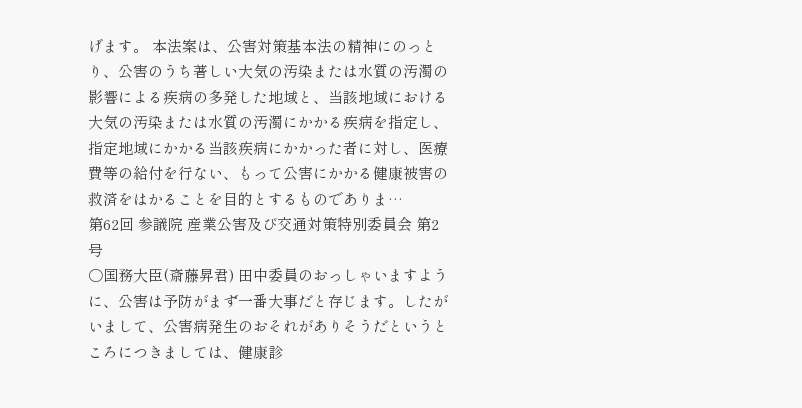げます。 本法案は、公害対策基本法の精神にのっとり、公害のうち著しい大気の汚染または水質の汚濁の影響による疾病の多発した地域と、当該地域における大気の汚染または水質の汚濁にかかる疾病を指定し、指定地域にかかる当該疾病にかかった者に対し、医療費等の給付を行ない、もって公害にかかる健康被害の救済をはかることを目的とするものでありま…
第62回 参議院 産業公害及び交通対策特別委員会 第2号
○国務大臣(斎藤昇君) 田中委員のおっしゃいますように、公害は予防がまず一番大事だと存じます。したがいまして、公害病発生のおそれがありそうだというところにつきましては、健康診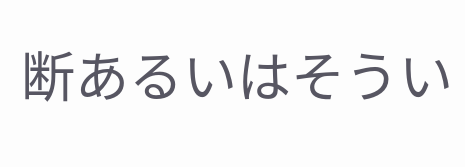断あるいはそうい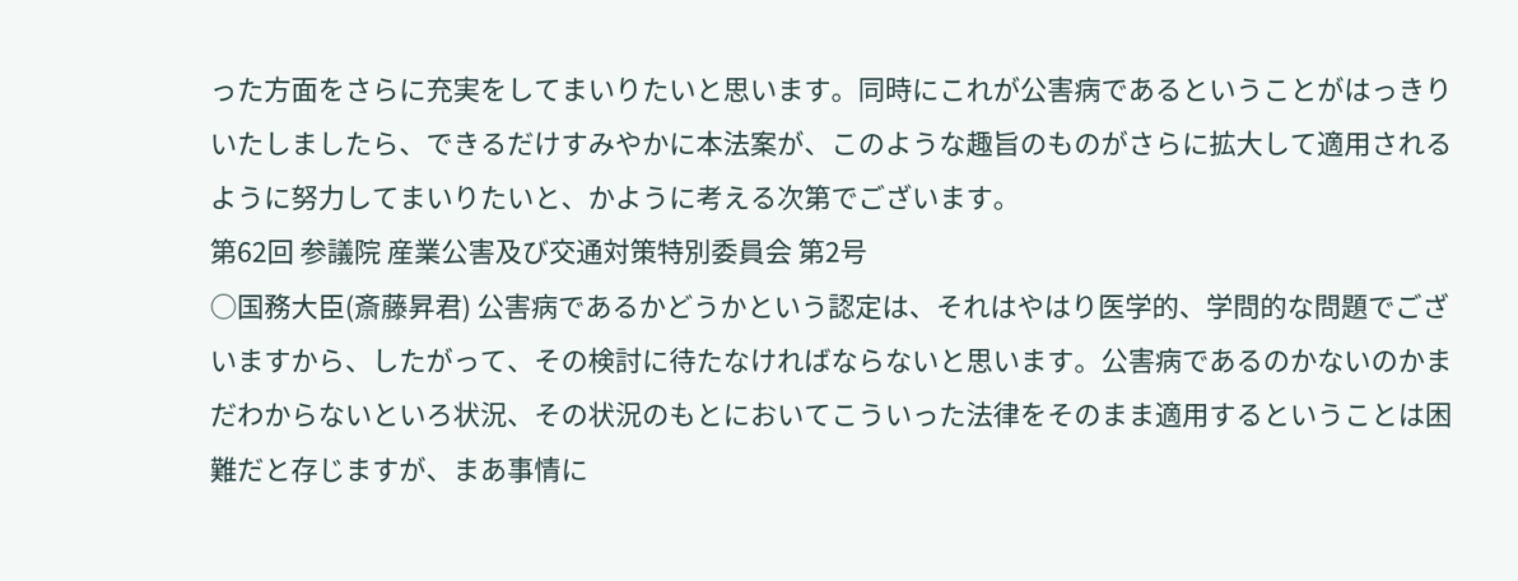った方面をさらに充実をしてまいりたいと思います。同時にこれが公害病であるということがはっきりいたしましたら、できるだけすみやかに本法案が、このような趣旨のものがさらに拡大して適用されるように努力してまいりたいと、かように考える次第でございます。
第62回 参議院 産業公害及び交通対策特別委員会 第2号
○国務大臣(斎藤昇君) 公害病であるかどうかという認定は、それはやはり医学的、学問的な問題でございますから、したがって、その検討に待たなければならないと思います。公害病であるのかないのかまだわからないといろ状況、その状況のもとにおいてこういった法律をそのまま適用するということは困難だと存じますが、まあ事情に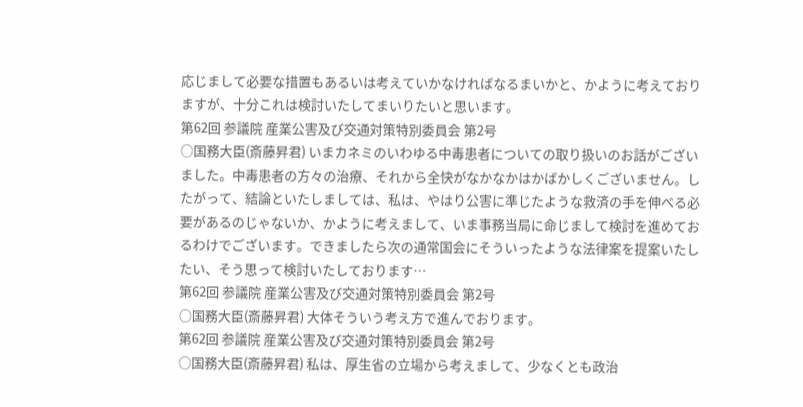応じまして必要な措置もあるいは考えていかなければなるまいかと、かように考えておりますが、十分これは検討いたしてまいりたいと思います。
第62回 参議院 産業公害及び交通対策特別委員会 第2号
○国務大臣(斎藤昇君) いまカネミのいわゆる中毒患者についての取り扱いのお話がございました。中毒患者の方々の治療、それから全快がなかなかはかばかしくございません。したがって、結論といたしましては、私は、やはり公害に準じたような救済の手を伸べる必要があるのじゃないか、かように考えまして、いま事務当局に命じまして検討を進めておるわけでございます。できましたら次の通常国会にそういったような法律案を提案いたしたい、そう思って検討いたしております…
第62回 参議院 産業公害及び交通対策特別委員会 第2号
○国務大臣(斎藤昇君) 大体そういう考え方で進んでおります。
第62回 参議院 産業公害及び交通対策特別委員会 第2号
○国務大臣(斎藤昇君) 私は、厚生省の立場から考えまして、少なくとも政治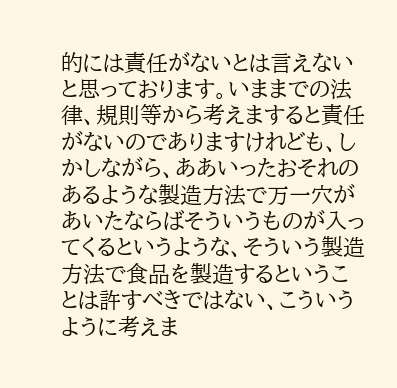的には責任がないとは言えないと思っております。いままでの法律、規則等から考えますると責任がないのでありますけれども、しかしながら、ああいったおそれのあるような製造方法で万一穴があいたならばそういうものが入ってくるというような、そういう製造方法で食品を製造するということは許すべきではない、こういうように考えま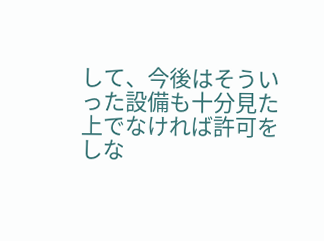して、今後はそういった設備も十分見た上でなければ許可をしな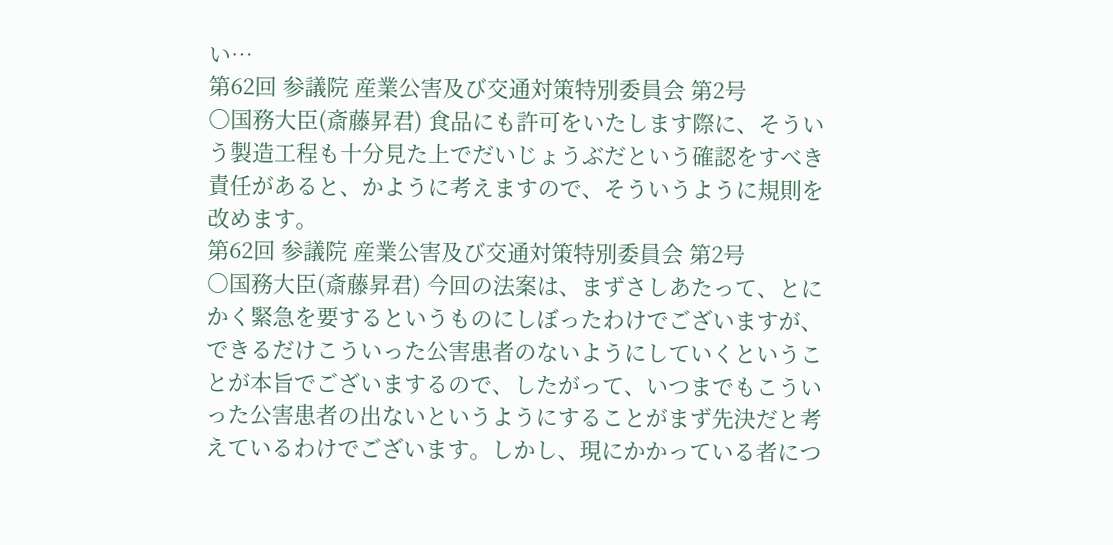い…
第62回 参議院 産業公害及び交通対策特別委員会 第2号
○国務大臣(斎藤昇君) 食品にも許可をいたします際に、そういう製造工程も十分見た上でだいじょうぶだという確認をすべき責任があると、かように考えますので、そういうように規則を改めます。
第62回 参議院 産業公害及び交通対策特別委員会 第2号
○国務大臣(斎藤昇君) 今回の法案は、まずさしあたって、とにかく緊急を要するというものにしぼったわけでございますが、できるだけこういった公害患者のないようにしていくということが本旨でございまするので、したがって、いつまでもこういった公害患者の出ないというようにすることがまず先決だと考えているわけでございます。しかし、現にかかっている者につ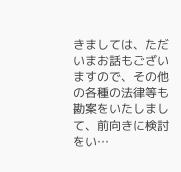きましては、ただいまお話もございますので、その他の各種の法律等も勘案をいたしまして、前向きに検討をい…